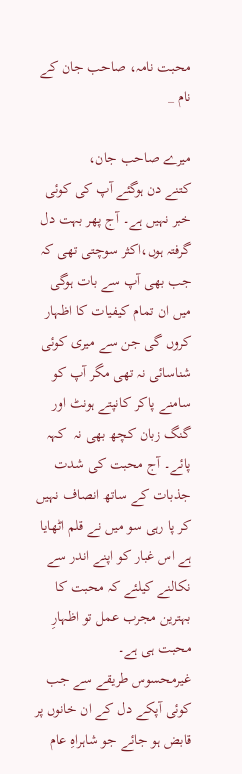محبت نامہ، صاحب جان کے نام _

میرے صاحب جان،
کتنے دن ہوگئے آپ کی کوئی خبر نہیں ہے۔ آج پھر بہت دل گرفتہ ہوں،اکثر سوچتی تھی کہ جب بھی آپ سے بات ہوگی  میں ان تمام کیفیات کا اظہار کروں گی جن سے میری کوئی شناسائی نہ تھی مگر آپ کو سامنے پاکر کانپتے ہونٹ اور گنگ زبان کچھ بھی نہ  کہہ پائے۔ آج محبت کی شدت جذبات کے ساتھ انصاف نہیں کر پا رہی سو میں نے قلم اٹھایا ہے اس غبار کو اپنے اندر سے نکالنے کیلئے کہ محبت کا بہترین مجرب عمل تو اظہارِ محبت ہی ہے۔
غیرمحسوس طریقے سے جب کوئی آپکے دل کے ان خانوں پر قابض ہو جائے جو شاہراہِ عام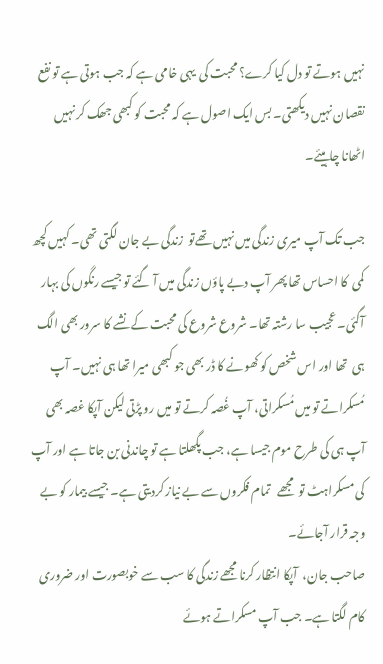نہیں ہوتے تو دل کیا کرے؟ محبت کی  یہی خامی ہے کہ جب ہوتی ہے تو نفع نقصان نہیں دیکھتی۔ بس ایک اصول ہے کہ محبت کو کبھی جھک کر نہیں اٹھانا چاہیئے۔

جب تک آپ میری زندگی میں نہیں تھےتو  زندگی بے جان لگتی تھی۔ کہیں کچھ کمی  کا احساس تھا پھر آپ دبے پاؤں زندگی میں آ گئے تو جیسے رنگوں کی بہار آگئی۔ عجیب سا رشتہ تھا۔ شروع شروع کی محبت کے نشے کا سرور بھی الگ ہی  تھا اور اس شخص کو کھونے کا ڈر بھی جو کبھی میرا تھا ہی نہیں۔ آپ مُسکراتے تو میں مُسکراتی، آپ غُصہ کرتے تو میں رو پڑتی لیکن آپکا غصہ بھی آپ ہی کی طرح موم جیسا ہے، جب پگھلتا ہے تو چاندنی بن جاتا ہے اور آپ کی مسکراہٹ تو  مجھے   تمام فکروں سے بے نیاز کردیتی ہے۔ جیسے بیمار کو بے وجہ قرار آجائے۔
صاحب جان،  آپکا انتظار کرنا مجھے زندگی کا سب سے خوبصورت اور ضروری کام لگتا ہے۔ جب آپ مسکراتے ہوئے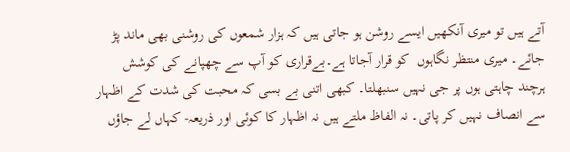آتے ہیں تو میری آنکھیں ایسے روشن ہو جاتی ہیں کہ ہزار شمعوں کی روشنی بھی ماند پڑ جائے۔ میری منتظر نگاہوں  کو قرار آجاتا ہے۔بےقراری کو آپ سے چھپانے کی کوشش ہرچند چاہتی ہوں پر جی نہیں سنبھلتا۔ کبھی اتنی بے بسی کہ محبت کی شدت کے اظہار سے انصاف نہیں کر پاتی۔ نہ الفاظ ملتے ہیں نہ اظہار کا کوئی اور ذریعہ- کہاں لے جاؤں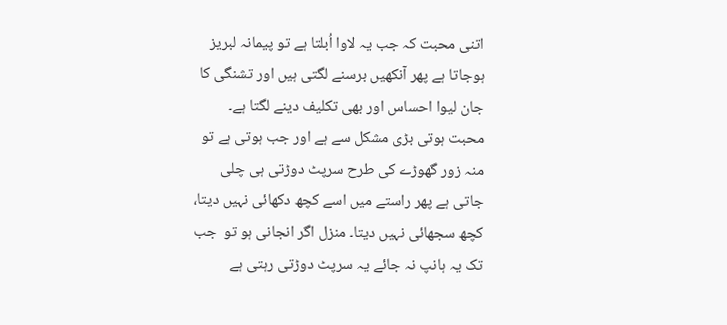اتنی محبت کہ جب یہ لاوا اُبلتا ہے تو پیمانہ لبریز ہوجاتا ہے پھر آنکھیں برسنے لگتی ہیں اور تشنگی کا جان لیوا احساس اور بھی تکلیف دینے لگتا ہے۔
محبت ہوتی بڑی مشکل سے ہے اور جب ہوتی ہے تو منہ زور گھوڑے کی طرح سرپٹ دوڑتی ہی چلی جاتی ہے پھر راستے میں اسے کچھ دکھائی نہیں دیتا، کچھ سجھائی نہیں دیتا۔ منزل اگر انجانی ہو تو  جب تک یہ ہانپ نہ جائے یہ سرپٹ دوڑتی رہتی ہے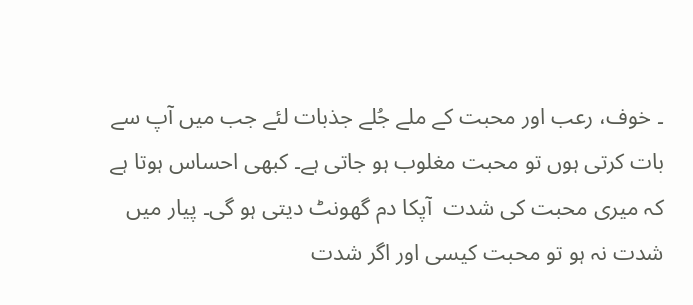۔ خوف، رعب اور محبت کے ملے جُلے جذبات لئے جب میں آپ سے بات کرتی ہوں تو محبت مغلوب ہو جاتی ہے۔ کبھی احساس ہوتا ہے کہ میری محبت کی شدت  آپکا دم گھونٹ دیتی ہو گی۔ پیار میں شدت نہ ہو تو محبت کیسی اور اگر شدت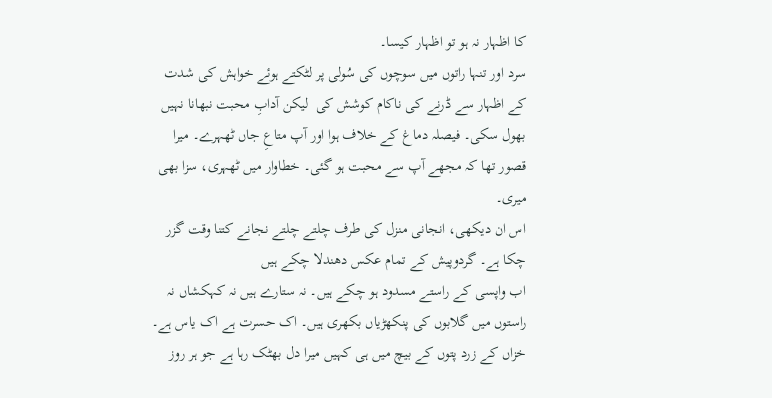کا اظہار نہ ہو تو اظہار کیسا۔
سرد اور تنہا راتوں میں سوچوں کی سُولی پر لٹکتے ہوئے خواہش کی شدت کے اظہار سے ڈرنے کی ناکام کوشش کی  لیکن آدابِ محبت نبھانا نہیں بھول سکی۔ فیصلہ دماغ کے خلاف ہوا اور آپ متاعِ جاں ٹھہرے۔ میرا قصور تھا کہ مجھے آپ سے محبت ہو گئی۔ خطاوار میں ٹھہری، سزا بھی میری۔
اس ان دیکھی، انجانی منزل کی طرف چلتے چلتے نجانے کتنا وقت گزر چکا ہے۔ گردوپیش کے تمام عکس دھندلا چکے ہیں
اب واپسی کے راستے مسدود ہو چکے ہیں۔ نہ ستارے ہیں نہ کہکشاں نہ راستوں میں گلابوں کی پنکھڑیاں بکھری ہیں۔ اک حسرت ہے اک یاس ہے۔ خزاں کے زرد پتوں کے بیچ میں ہی کہیں میرا دل بھٹک رہا ہے جو ہر روز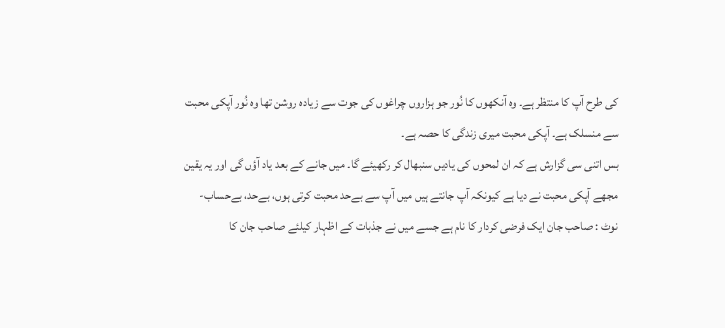کی طرح آپ کا منتظر ہے۔ وہ آنکھوں کا نُور جو ہزاروں چراغوں کی جوت سے زیادہ روشن تھا وہ نُور آپکی محبت سے منسلک ہے۔ آپکی محبت میری زندگی کا حصہ ہے۔
بس اتنی سی گزارش ہے کہ ان لمحوں کی یادیں سنبھال کر رکھیئے گا۔ میں جانے کے بعد یاد آؤں گی اور یہ یقین مجھے آپکی محبت نے دیا ہے کیونکہ آپ جانتے ہیں میں آپ سے بےحد محبت کرتی ہوں، بےحد، بےحساب-
نوٹ : صاحب جان ایک فرضی کردار کا نام ہے جسے میں نے جذبات کے اظہار کیلئے صاحب جان کا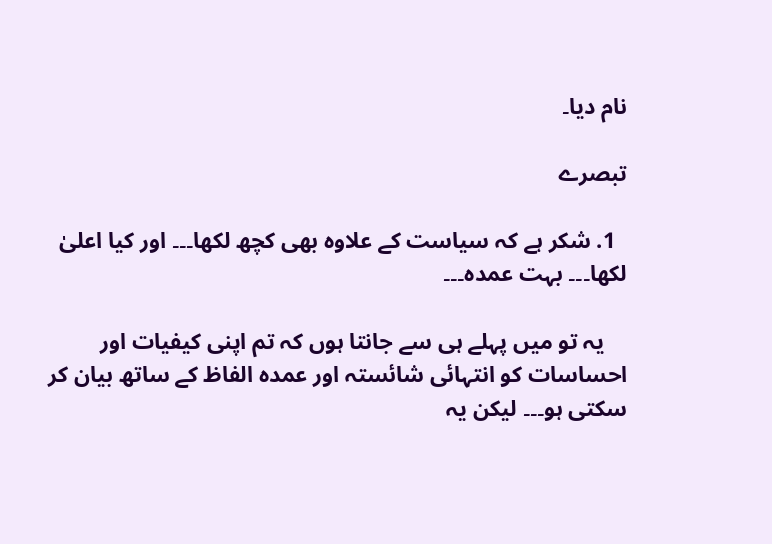نام دیا۔

تبصرے

  1. شکر ہے کہ سیاست کے علاوہ بھی کچھ لکھا۔۔۔ اور کیا اعلیٰ لکھا۔۔۔ بہت عمدہ۔۔۔

    یہ تو میں پہلے ہی سے جانتا ہوں کہ تم اپنی کیفیات اور احساسات کو انتہائی شائستہ اور عمدہ الفاظ کے ساتھ بیان کر سکتی ہو۔۔۔ لیکن یہ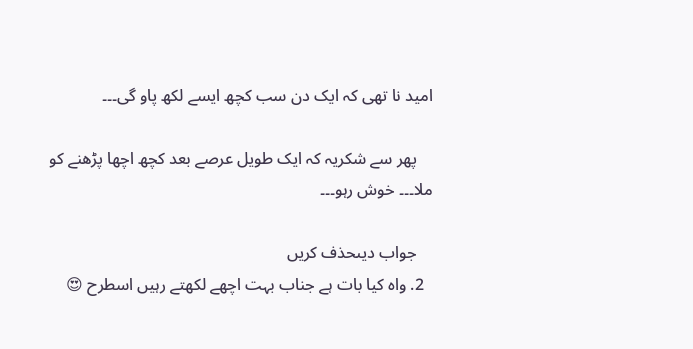امید نا تھی کہ ایک دن سب کچھ ایسے لکھ پاو گی۔۔۔

    پھر سے شکریہ کہ ایک طویل عرصے بعد کچھ اچھا پڑھنے کو ملا۔۔۔ خوش رہو۔۔۔

    جواب دیںحذف کریں
  2. واہ کیا بات ہے جناب بہت اچھے لکھتے رہیں اسطرح 😍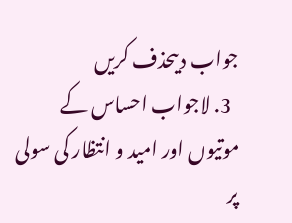جواب دیںحذف کریں
  3. لاجواب احساس کے موتیوں اور امید و انتظار کی سولی پر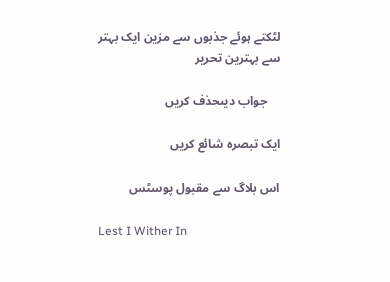لٹکتے ہوئے جذبوں سے مزین ایک بہتر سے بہترین تحریر

    جواب دیںحذف کریں

ایک تبصرہ شائع کریں

اس بلاگ سے مقبول پوسٹس

Lest I Wither In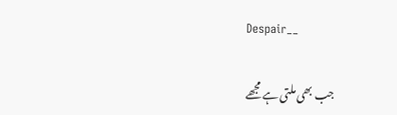Despair__

جب بھی ملتی ہے مجھے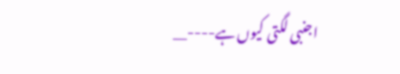اجنبی لگتی کیوں ہے----__